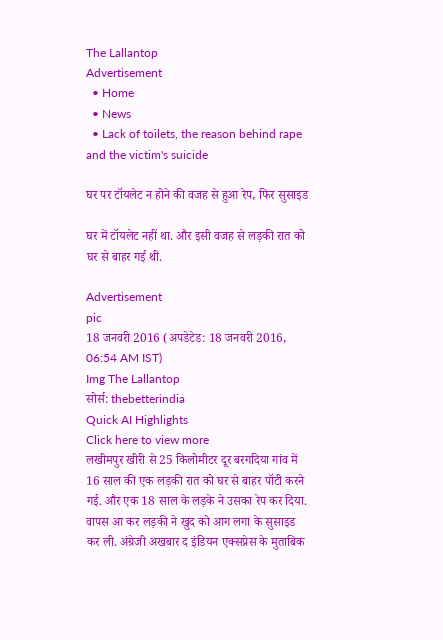The Lallantop
Advertisement
  • Home
  • News
  • Lack of toilets, the reason behind rape and the victim's suicide

घर पर टॉयलेट न होने की वजह से हुआ रेप, फिर सुसाइड

घर में टॉयलेट नहीं था. और इसी वजह से लड़की रात को घर से बाहर गई थी.

Advertisement
pic
18 जनवरी 2016 (अपडेटेड: 18 जनवरी 2016, 06:54 AM IST)
Img The Lallantop
सोर्स: thebetterindia
Quick AI Highlights
Click here to view more
लखीमपुर खीरी से 25 किलोमीटर दूर बरगदिया गांव में 16 साल की एक लड़की रात को घर से बाहर पॉटी करने गई. और एक 18 साल के लड़के ने उसका रेप कर दिया. वापस आ कर लड़की ने खुद को आग लगा के सुसाइड कर ली. अंग्रेजी अखबार द इंडियन एक्सप्रेस के मुताबिक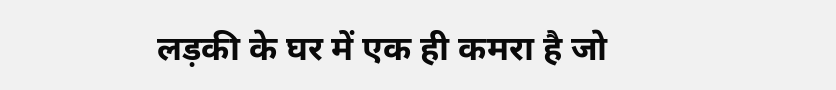लड़की के घर में एक ही कमरा है जो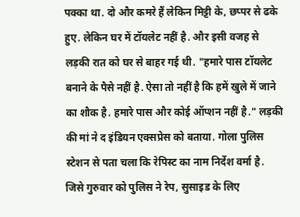पक्का था. दो और कमरे हैं लेकिन मिट्टी के, छप्पर से ढके हुए. लेकिन घर में टॉयलेट नहीं है. और इसी वजह से लड़की रात को घर से बाहर गई थी. "हमारे पास टॉयलेट बनाने के पैसे नहीं है. ऐसा तो नहीं है कि हमें खुले में जाने का शौक है. हमारे पास और कोई ऑप्शन नहीं है." लड़की की मां ने द इंडियन एक्सप्रेस को बताया. गोला पुलिस स्टेशन से पता चला कि रेपिस्ट का नाम निर्देश वर्मा है. जिसे गुरुवार को पुलिस ने रेप, सुसाइड के लिए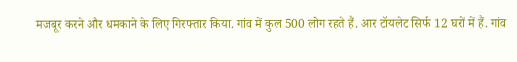मजबूर करने और धमकाने के लिए गिरफ्तार किया. गांव में कुल 500 लोग रहते हैं. आर टॉयलेट सिर्फ 12 घरों में हैं. गांव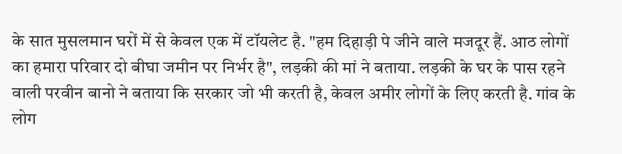के सात मुसलमान घरों में से केवल एक में टॉयलेट है. "हम दिहाड़ी पे जीने वाले मजदूर हैं. आठ लोगों का हमारा परिवार दो बीघा जमीन पर निर्भर है", लड़की की मां ने बताया. लड़की के घर के पास रहने वाली परवीन बानो ने बताया कि सरकार जो भी करती है, केवल अमीर लोगों के लिए करती है. गांव के लोग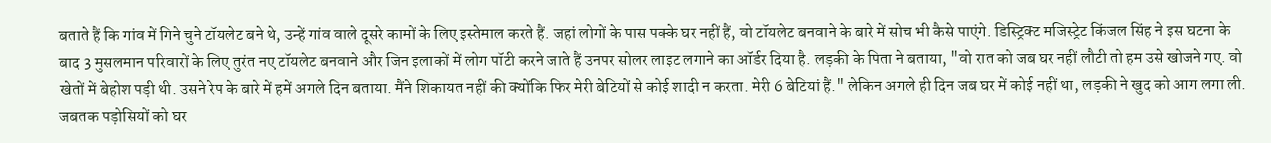बताते हैं कि गांव में गिने चुने टॉयलेट बने थे, उन्हें गांव वाले दूसरे कामों के लिए इस्तेमाल करते हैं. जहां लोगों के पास पक्के घर नहीं हैं, वो टॉयलेट बनवाने के बारे में सोच भी कैसे पाएंगे. डिस्ट्रिक्ट मजिस्ट्रेट किंजल सिंह ने इस घटना के बाद 3 मुसलमान परिवारों के लिए तुरंत नए टॉयलेट बनवाने और जिन इलाकों में लोग पॉटी करने जाते हैं उनपर सोलर लाइट लगाने का ऑर्डर दिया है. लड़की के पिता ने बताया, "वो रात को जब घर नहीं लौटी तो हम उसे खोजने गए. वो खेतों में बेहोश पड़ी थी. उसने रेप के बारे में हमें अगले दिन बताया. मैंने शिकायत नहीं की क्योंकि फिर मेरी बेटियों से कोई शादी न करता. मेरी 6 बेटियां हैं." लेकिन अगले ही दिन जब घर में कोई नहीं था, लड़की ने खुद को आग लगा ली. जबतक पड़ोसियों को घर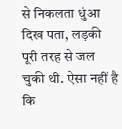से निकलता धुंआ दिख पता, लड़की पूरी तरह से जल चुकी थी. ऐसा नहीं है कि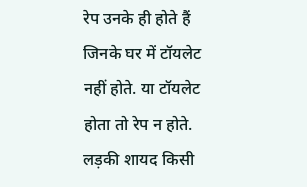रेप उनके ही होते हैं जिनके घर में टॉयलेट नहीं होते. या टॉयलेट होता तो रेप न होते. लड़की शायद किसी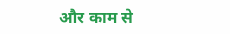और काम से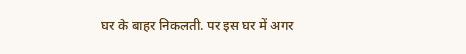घर के बाहर निकलती. पर इस घर में अगर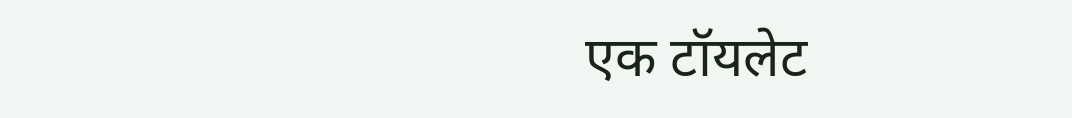एक टॉयलेट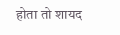होता तो शायद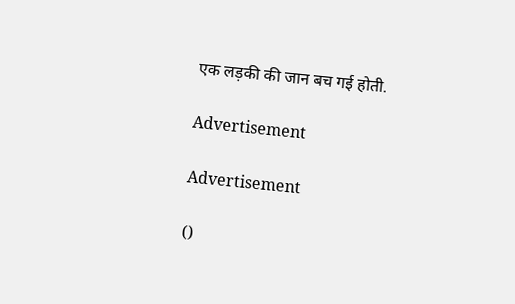एक लड़की की जान बच गई होती.

Advertisement

Advertisement

()